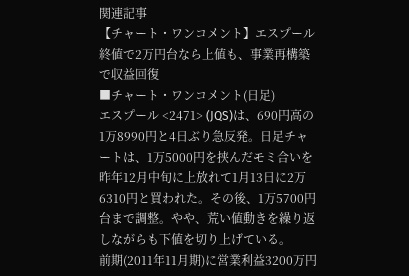関連記事
【チャート・ワンコメント】エスプール終値で2万円台なら上値も、事業再構築で収益回復
■チャート・ワンコメント(日足)
エスプール <2471> (JQS)は、690円高の1万8990円と4日ぶり急反発。日足チャートは、1万5000円を挟んだモミ合いを昨年12月中旬に上放れて1月13日に2万6310円と買われた。その後、1万5700円台まで調整。やや、荒い値動きを繰り返しながらも下値を切り上げている。
前期(2011年11月期)に営業利益3200万円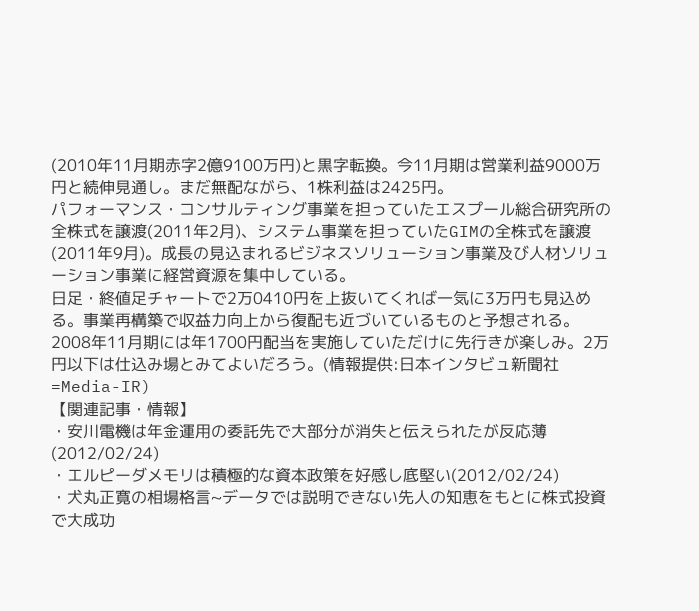(2010年11月期赤字2億9100万円)と黒字転換。今11月期は営業利益9000万円と続伸見通し。まだ無配ながら、1株利益は2425円。
パフォーマンス・コンサルティング事業を担っていたエスプール総合研究所の全株式を譲渡(2011年2月)、システム事業を担っていたGIMの全株式を譲渡(2011年9月)。成長の見込まれるビジネスソリューション事業及び人材ソリューション事業に経営資源を集中している。
日足・終値足チャートで2万0410円を上抜いてくれば一気に3万円も見込める。事業再構築で収益力向上から復配も近づいているものと予想される。2008年11月期には年1700円配当を実施していただけに先行きが楽しみ。2万円以下は仕込み場とみてよいだろう。(情報提供:日本インタビュ新聞社=Media-IR)
【関連記事・情報】
・安川電機は年金運用の委託先で大部分が消失と伝えられたが反応薄(2012/02/24)
・エルピーダメモリは積極的な資本政策を好感し底堅い(2012/02/24)
・犬丸正寛の相場格言~データでは説明できない先人の知恵をもとに株式投資で大成功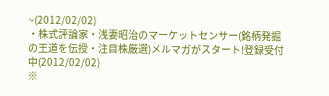~(2012/02/02)
・株式評論家・浅妻昭治のマーケットセンサー(銘柄発掘の王道を伝授・注目株厳選)メルマガがスタート!登録受付中(2012/02/02)
※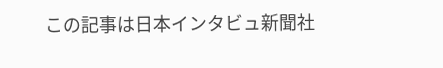この記事は日本インタビュ新聞社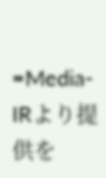=Media-IRより提供を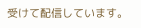受けて配信しています。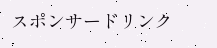スポンサードリンク